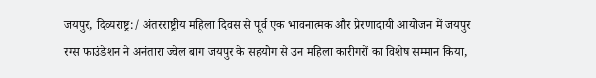जयपुर, दिव्यराष्ट्र:/ अंतरराष्ट्रीय महिला दिवस से पूर्व एक भावनात्मक और प्रेरणादायी आयोजन में जयपुर रग्स फाउंडेशन ने अनंतारा ज्वेल बाग जयपुर के सहयोग से उन महिला कारीगरों का विशेष सम्मान किया,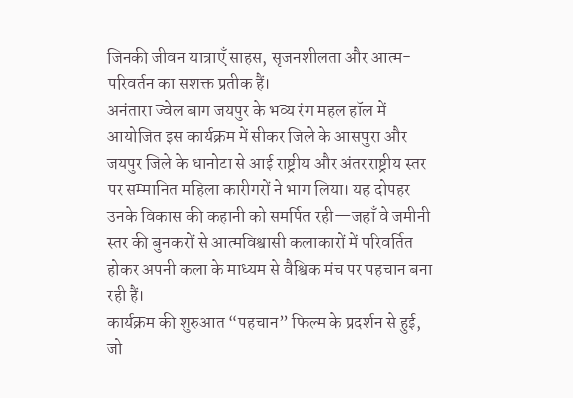जिनकी जीवन यात्राएँ साहस, सृजनशीलता और आत्म-परिवर्तन का सशक्त प्रतीक हैं।
अनंतारा ज्वेल बाग जयपुर के भव्य रंग महल हॉल में आयोजित इस कार्यक्रम में सीकर जिले के आसपुरा और जयपुर जिले के धानोटा से आई राष्ट्रीय और अंतरराष्ट्रीय स्तर पर सम्मानित महिला कारीगरों ने भाग लिया। यह दोपहर उनके विकास की कहानी को समर्पित रही—जहाँ वे जमीनी स्तर की बुनकरों से आत्मविश्वासी कलाकारों में परिवर्तित होकर अपनी कला के माध्यम से वैश्विक मंच पर पहचान बना रही हैं।
कार्यक्रम की शुरुआत “पहचान” फिल्म के प्रदर्शन से हुई, जो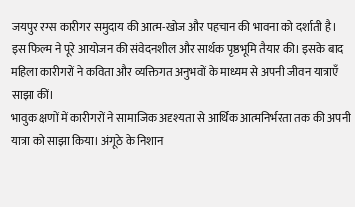जयपुर रग्स कारीगर समुदाय की आत्म-खोज और पहचान की भावना को दर्शाती है। इस फिल्म ने पूरे आयोजन की संवेदनशील और सार्थक पृष्ठभूमि तैयार की। इसके बाद महिला कारीगरों ने कविता और व्यक्तिगत अनुभवों के माध्यम से अपनी जीवन यात्राएँ साझा कीं।
भावुक क्षणों में कारीगरों ने सामाजिक अदृश्यता से आर्थिक आत्मनिर्भरता तक की अपनी यात्रा को साझा किया। अंगूठे के निशान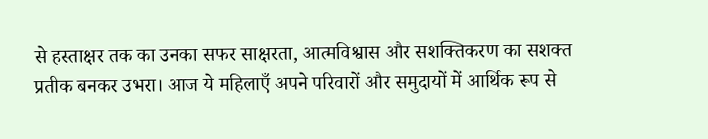से हस्ताक्षर तक का उनका सफर साक्षरता, आत्मविश्वास और सशक्तिकरण का सशक्त प्रतीक बनकर उभरा। आज ये महिलाएँ अपने परिवारों और समुदायों में आर्थिक रूप से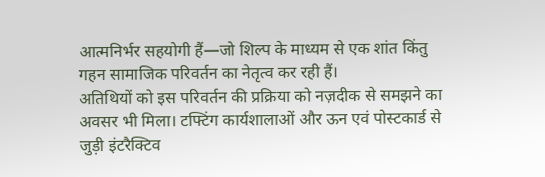आत्मनिर्भर सहयोगी हैं—जो शिल्प के माध्यम से एक शांत किंतु गहन सामाजिक परिवर्तन का नेतृत्व कर रही हैं।
अतिथियों को इस परिवर्तन की प्रक्रिया को नज़दीक से समझने का अवसर भी मिला। टफ्टिंग कार्यशालाओं और ऊन एवं पोस्टकार्ड से जुड़ी इंटरैक्टिव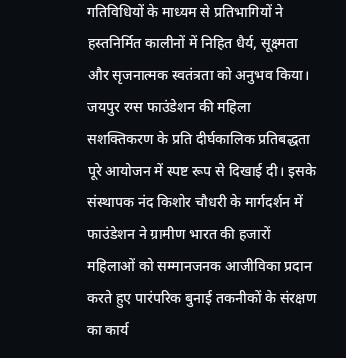गतिविधियों के माध्यम से प्रतिभागियों ने हस्तनिर्मित कालीनों में निहित धैर्य, सूक्ष्मता और सृजनात्मक स्वतंत्रता को अनुभव किया।
जयपुर रग्स फाउंडेशन की महिला सशक्तिकरण के प्रति दीर्घकालिक प्रतिबद्धता पूरे आयोजन में स्पष्ट रूप से दिखाई दी। इसके संस्थापक नंद किशोर चौधरी के मार्गदर्शन में फाउंडेशन ने ग्रामीण भारत की हजारों महिलाओं को सम्मानजनक आजीविका प्रदान करते हुए पारंपरिक बुनाई तकनीकों के संरक्षण का कार्य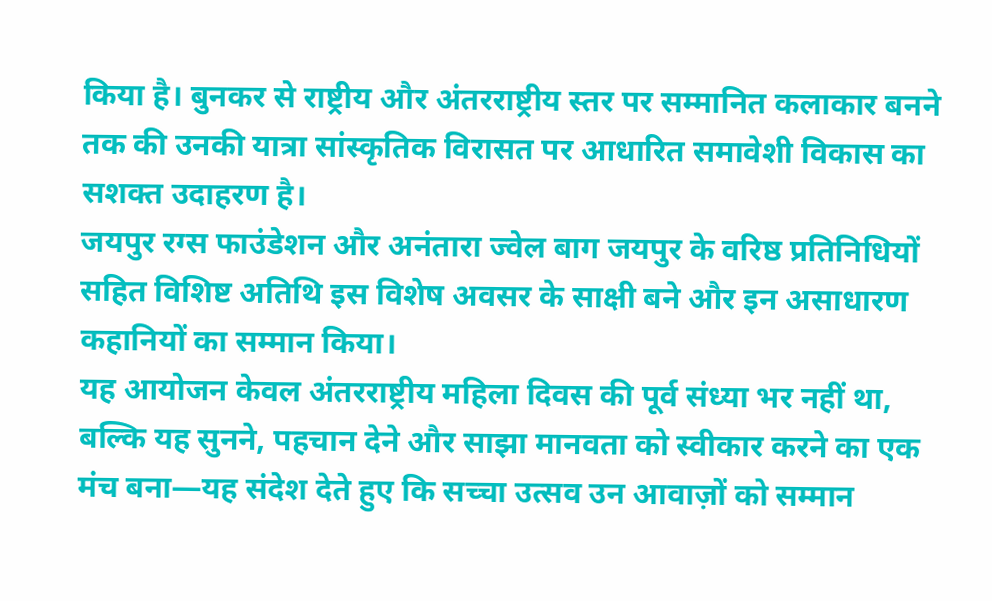किया है। बुनकर से राष्ट्रीय और अंतरराष्ट्रीय स्तर पर सम्मानित कलाकार बनने तक की उनकी यात्रा सांस्कृतिक विरासत पर आधारित समावेशी विकास का सशक्त उदाहरण है।
जयपुर रग्स फाउंडेशन और अनंतारा ज्वेल बाग जयपुर के वरिष्ठ प्रतिनिधियों सहित विशिष्ट अतिथि इस विशेष अवसर के साक्षी बने और इन असाधारण कहानियों का सम्मान किया।
यह आयोजन केवल अंतरराष्ट्रीय महिला दिवस की पूर्व संध्या भर नहीं था, बल्कि यह सुनने, पहचान देने और साझा मानवता को स्वीकार करने का एक मंच बना—यह संदेश देते हुए कि सच्चा उत्सव उन आवाज़ों को सम्मान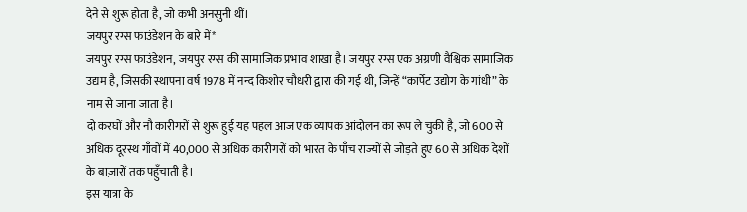देने से शुरू होता है, जो कभी अनसुनी थीं।
जयपुर रग्स फाउंडेशन के बारे में*
जयपुर रग्स फाउंडेशन, जयपुर रग्स की सामाजिक प्रभाव शाखा है। जयपुर रग्स एक अग्रणी वैश्विक सामाजिक उद्यम है, जिसकी स्थापना वर्ष 1978 में नन्द किशोर चौधरी द्वारा की गई थी, जिन्हें “कार्पेट उद्योग के गांधी” के नाम से जाना जाता है।
दो करघों और नौ कारीगरों से शुरू हुई यह पहल आज एक व्यापक आंदोलन का रूप ले चुकी है, जो 600 से अधिक दूरस्थ गाँवों में 40,000 से अधिक कारीगरों को भारत के पाँच राज्यों से जोड़ते हुए 60 से अधिक देशों के बाज़ारों तक पहुँचाती है।
इस यात्रा के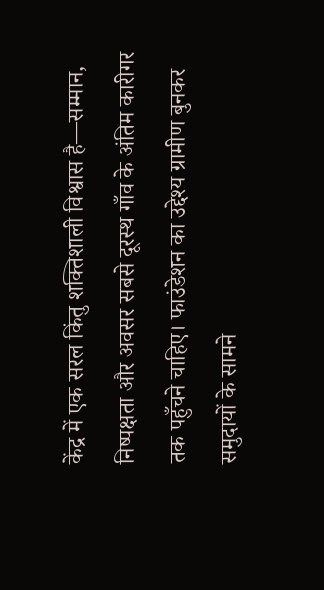केंद्र में एक सरल किंतु शक्तिशाली विश्वास है—सम्मान, निष्पक्षता और अवसर सबसे दूरस्थ गाँव के अंतिम कारीगर तक पहुँचने चाहिए। फाउंडेशन का उद्देश्य ग्रामीण बुनकर समुदायों के सामने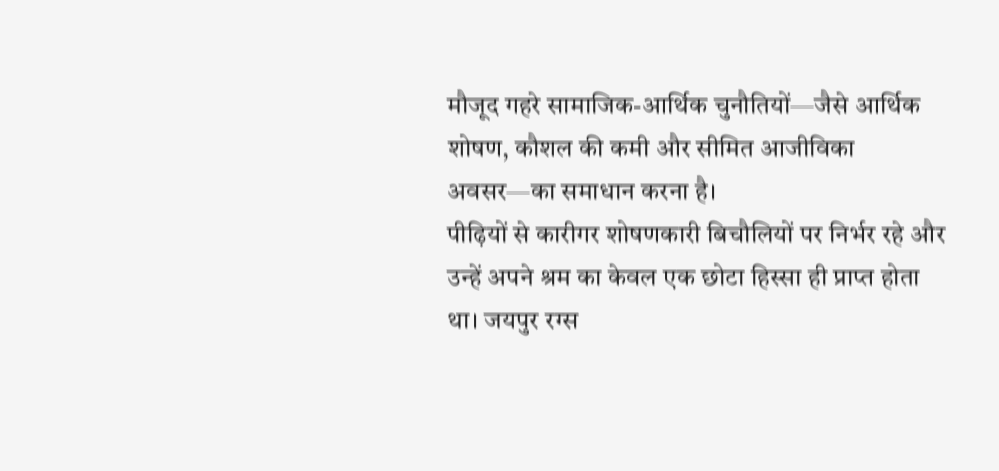मौजूद गहरे सामाजिक-आर्थिक चुनौतियों—जैसे आर्थिक शोषण, कौशल की कमी और सीमित आजीविका अवसर—का समाधान करना है।
पीढ़ियों से कारीगर शोषणकारी बिचौलियों पर निर्भर रहे और उन्हें अपने श्रम का केवल एक छोटा हिस्सा ही प्राप्त होता था। जयपुर रग्स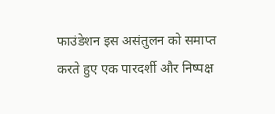फाउंडेशन इस असंतुलन को समाप्त करते हुए एक पारदर्शी और निष्पक्ष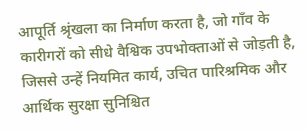आपूर्ति श्रृंखला का निर्माण करता है, जो गाँव के कारीगरों को सीधे वैश्विक उपभोक्ताओं से जोड़ती है, जिससे उन्हें नियमित कार्य, उचित पारिश्रमिक और आर्थिक सुरक्षा सुनिश्चित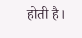होती है।